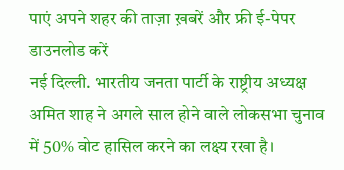पाएं अपने शहर की ताज़ा ख़बरें और फ्री ई-पेपर
डाउनलोड करें
नई दिल्ली. भारतीय जनता पार्टी के राष्ट्रीय अध्यक्ष अमित शाह ने अगले साल होने वाले लोकसभा चुनाव में 50% वोट हासिल करने का लक्ष्य रखा है।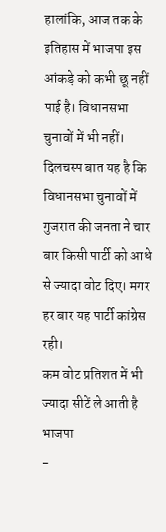हालांकि, आज तक के इतिहास में भाजपा इस आंकड़े को कभी छू नहीं पाई है। विधानसभा चुनावों में भी नहीं। दिलचस्प बात यह है कि विधानसभा चुनावों में गुजरात की जनता ने चार बार किसी पार्टी को आधे से ज्यादा वोट दिए। मगर हर बार यह पार्टी कांग्रेस रही।
कम वोट प्रतिशत में भी ज्यादा सीटें ले आती है भाजपा
-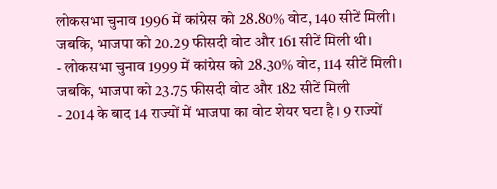लोकसभा चुनाव 1996 में कांग्रेस को 28.80% वोट, 140 सीटें मिली। जबकि, भाजपा को 20.29 फीसदी वोट और 161 सीटें मिली थी।
- लोकसभा चुनाव 1999 में कांग्रेस को 28.30% वोट, 114 सीटें मिली। जबकि, भाजपा को 23.75 फीसदी वोट और 182 सीटें मिली
- 2014 के बाद 14 राज्यों में भाजपा का वोट शेयर घटा है। 9 राज्यों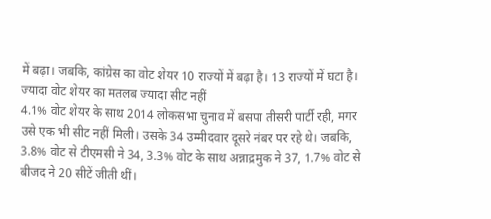में बढ़ा। जबकि, कांग्रेस का वोट शेयर 10 राज्यों में बढ़ा है। 13 राज्यों में घटा है।
ज्यादा वोट शेयर का मतलब ज्यादा सीट नहीं
4.1% वोट शेयर के साथ 2014 लोकसभा चुनाव में बसपा तीसरी पार्टी रही, मगर उसे एक भी सीट नहीं मिली। उसके 34 उम्मीदवार दूसरे नंबर पर रहे थे। जबकि, 3.8% वोट से टीएमसी ने 34, 3.3% वोट के साथ अन्नाद्रमुक ने 37, 1.7% वोट से बीजद ने 20 सीटें जीती थीं।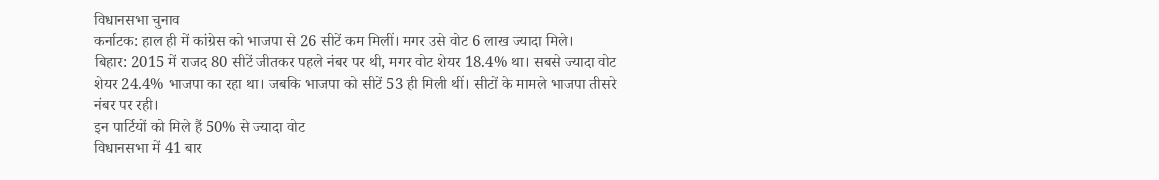विधानसभा चुनाव
कर्नाटक: हाल ही में कांग्रेस को भाजपा से 26 सीटें कम मिलीं। मगर उसे वोट 6 लाख ज्यादा मिले।
बिहार: 2015 में राजद 80 सीटें जीतकर पहले नंबर पर थी, मगर वोट शेयर 18.4% था। सबसे ज्यादा वोट शेयर 24.4% भाजपा का रहा था। जबकि भाजपा को सीटें 53 ही मिली थीं। सीटों के मामले भाजपा तीसरे नंबर पर रही।
इन पार्टियों को मिले हैं 50% से ज्यादा वोट
विधानसभा में 41 बार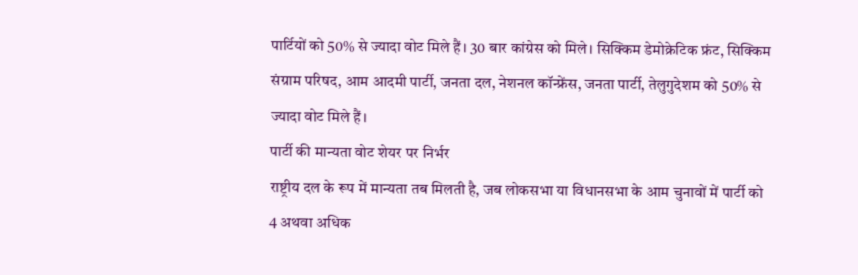पार्टियों को 50% से ज्यादा वोट मिले हैं। 30 बार कांग्रेस को मिले। सिक्किम डेमोक्रेटिक फ्रंट, सिक्किम संग्राम परिषद, आम आदमी पार्टी, जनता दल, नेशनल कॉन्फ्रेंस, जनता पार्टी, तेलुगुदेशम को 50% से ज्यादा वोट मिले हैं।
पार्टी की मान्यता वोट शेयर पर निर्भर
राष्ट्रीय दल के रूप में मान्यता तब मिलती है, जब लोकसभा या विधानसभा के आम चुनावों में पार्टी को 4 अथवा अधिक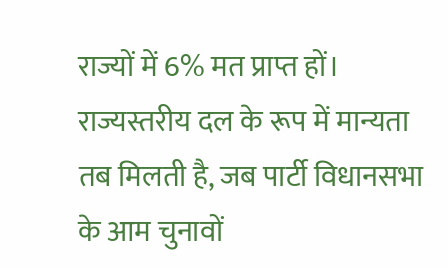राज्यों में 6% मत प्राप्त हों। राज्यस्तरीय दल के रूप में मान्यता तब मिलती है, जब पार्टी विधानसभा के आम चुनावों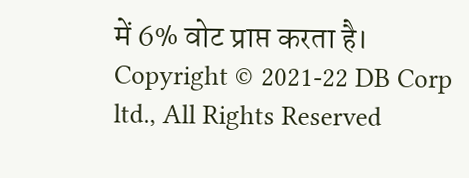में 6% वोट प्राप्त करता है।
Copyright © 2021-22 DB Corp ltd., All Rights Reserved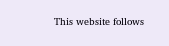This website follows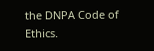the DNPA Code of Ethics.